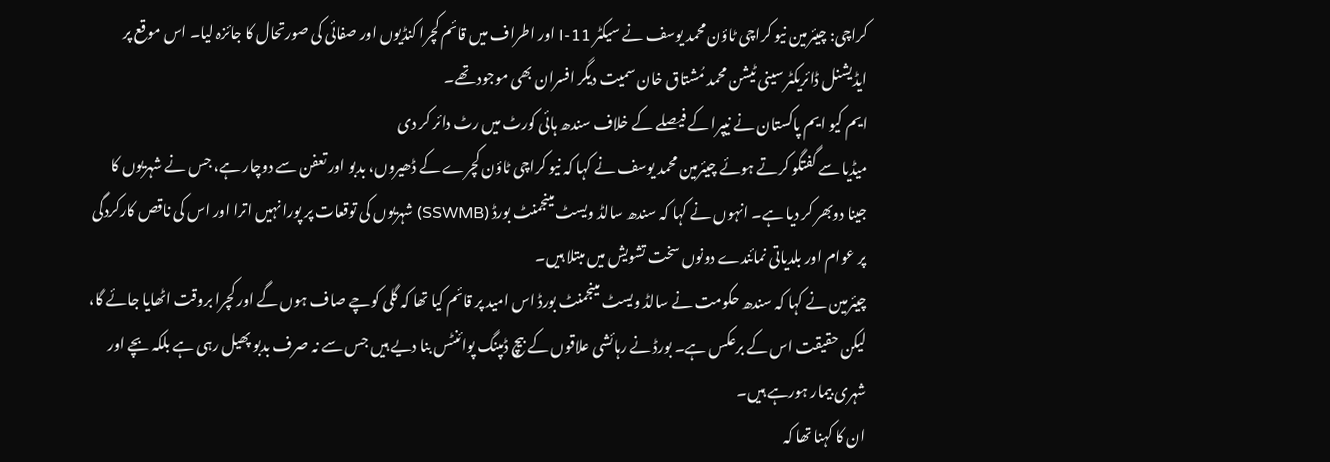کراچی: چیئرمین نیو کراچی ٹاؤن محمد یوسف نے سیکٹر 11-I اور اطراف میں قائم کچرا کنڈیوں اور صفائی کی صورتحال کا جائزہ لیا۔ اس موقع پر ایڈیشنل ڈائریکٹر سینی ٹیشن محمد مُشتاق خان سمیت دیگر افسران بھی موجود تھے۔
ایم کیو ایم پاکستان نے نیپرا کے فیصلے کے خلاف سندھ ہائی کورٹ میں رٹ دائر کر دی
میڈیا سے گفتگو کرتے ہوئے چیئرمین محمد یوسف نے کہا کہ نیو کراچی ٹاؤن کچرے کے ڈھیروں، بدبو اور تعفن سے دوچار ہے، جس نے شہریوں کا جینا دوبھر کر دیا ہے۔ انہوں نے کہا کہ سندھ سالڈ ویسٹ مینجمنٹ بورڈ (SSWMB) شہریوں کی توقعات پر پورا نہیں اترا اور اس کی ناقص کارکردگی پر عوام اور بلدیاتی نمائندے دونوں سخت تشویش میں مبتلا ہیں۔
چیئرمین نے کہا کہ سندھ حکومت نے سالڈ ویسٹ مینجمنٹ بورڈ اس امید پر قائم کیا تھا کہ گلی کوچے صاف ہوں گے اور کچرا بروقت اٹھایا جائے گا، لیکن حقیقت اس کے برعکس ہے۔ بورڈ نے رہائشی علاقوں کے بیچ ڈمپنگ پوائنٹس بنا دیے ہیں جس سے نہ صرف بدبو پھیل رہی ہے بلکہ بچے اور شہری بیمار ہورہے ہیں۔
ان کا کہنا تھا کہ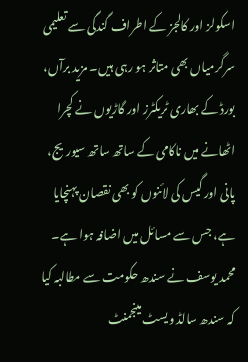اسکولز اور کالجز کے اطراف گندگی سے تعلیمی سرگرمیاں بھی متاثر ہو رہی ہیں۔ مزید برآں، بورڈ کے بھاری ٹریکٹرز اور گاڑیوں نے کچرا اٹھانے میں ناکامی کے ساتھ ساتھ سیوریج، پانی اور گیس کی لائنوں کو بھی نقصان پہنچایا ہے، جس سے مسائل میں اضافہ ہوا ہے۔
محمد یوسف نے سندھ حکومت سے مطالبہ کیا کہ سندھ سالڈ ویسٹ مینجمنٹ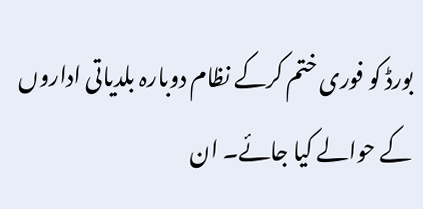بورڈ کو فوری ختم کرکے نظام دوبارہ بلدیاتی اداروں کے حوالے کیا جائے۔ ان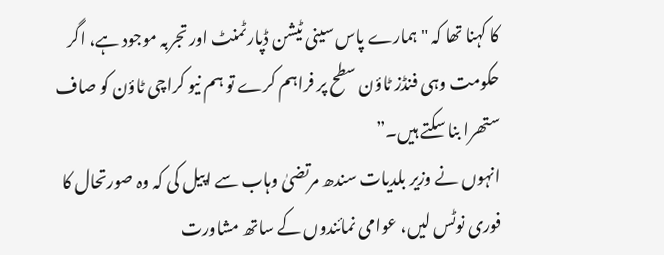کا کہنا تھا کہ "ہمارے پاس سینی ٹیشن ڈپارٹمنٹ اور تجربہ موجود ہے، اگر حکومت وہی فنڈز ٹاؤن سطح پر فراہم کرے تو ہم نیو کراچی ٹاؤن کو صاف ستھرا بنا سکتے ہیں۔”
انہوں نے وزیر بلدیات سندھ مرتضیٰ وہاب سے اپیل کی کہ وہ صورتحال کا فوری نوٹس لیں، عوامی نمائندوں کے ساتھ مشاورت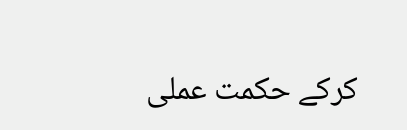کرکے حکمت عملی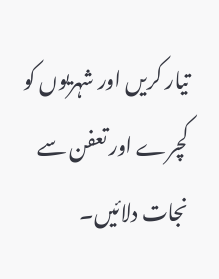تیار کریں اور شہریوں کو کچرے اور تعفن سے نجات دلائیں۔